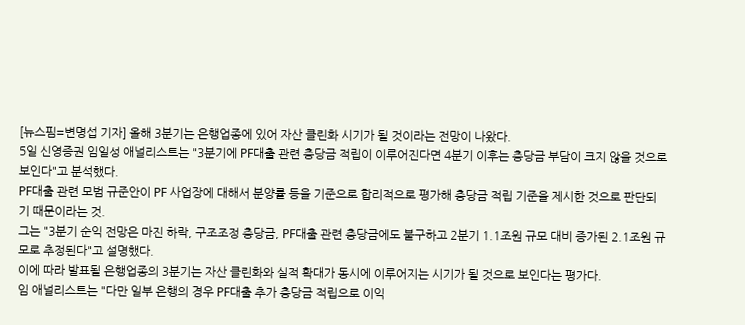[뉴스핌=변명섭 기자] 올해 3분기는 은행업종에 있어 자산 클린화 시기가 될 것이라는 전망이 나왔다.
5일 신영증권 임일성 애널리스트는 "3분기에 PF대출 관련 충당금 적립이 이루어진다면 4분기 이후는 충당금 부담이 크지 않을 것으로 보인다"고 분석했다.
PF대출 관련 모범 규준안이 PF 사업장에 대해서 분양률 등을 기준으로 합리적으로 평가해 충당금 적립 기준을 제시한 것으로 판단되기 때문이라는 것.
그는 "3분기 순익 전망은 마진 하락, 구조조정 충당금, PF대출 관련 충당금에도 불구하고 2분기 1.1조원 규모 대비 증가된 2.1조원 규모로 추정된다"고 설명했다.
이에 따라 발표될 은행업종의 3분기는 자산 클린화와 실적 확대가 동시에 이루어지는 시기가 될 것으로 보인다는 평가다.
임 애널리스트는 "다만 일부 은행의 경우 PF대출 추가 충당금 적립으로 이익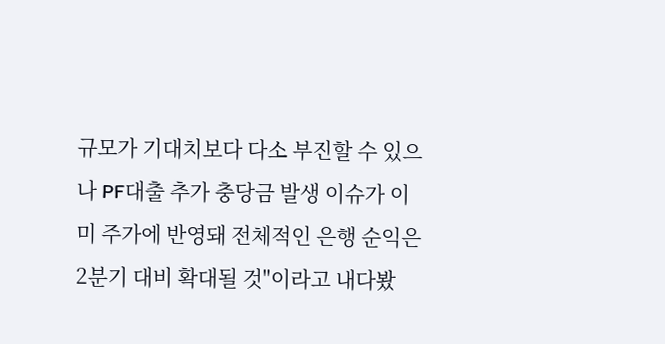규모가 기대치보다 다소 부진할 수 있으나 PF대출 추가 충당금 발생 이슈가 이미 주가에 반영돼 전체적인 은행 순익은 2분기 대비 확대될 것"이라고 내다봤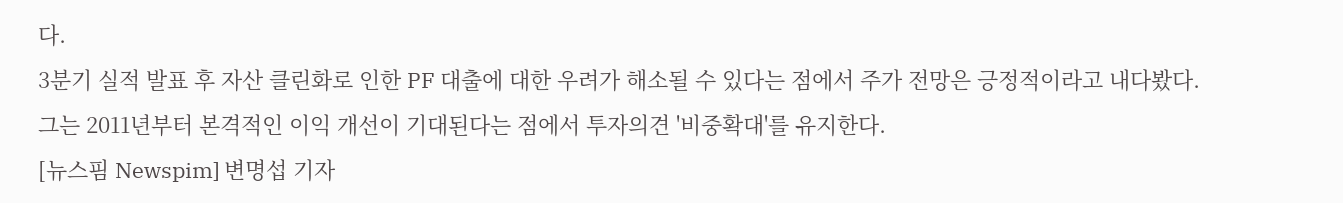다.
3분기 실적 발표 후 자산 클린화로 인한 PF 대출에 대한 우려가 해소될 수 있다는 점에서 주가 전망은 긍정적이라고 내다봤다.
그는 2011년부터 본격적인 이익 개선이 기대된다는 점에서 투자의견 '비중확대'를 유지한다.
[뉴스핌 Newspim] 변명섭 기자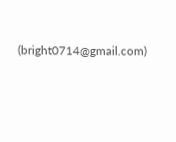(bright0714@gmail.com)